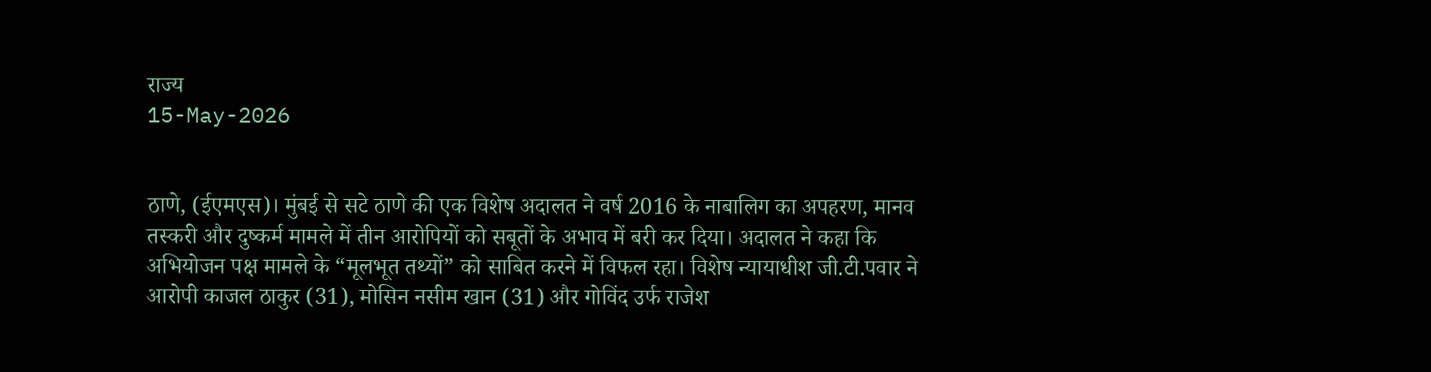राज्य
15-May-2026


ठाणे, (ईएमएस)। मुंबई से सटे ठाणे की एक विशेष अदालत ने वर्ष 2016 के नाबालिग का अपहरण, मानव तस्करी और दुष्कर्म मामले में तीन आरोपियों को सबूतों के अभाव में बरी कर दिया। अदालत ने कहा कि अभियोजन पक्ष मामले के “मूलभूत तथ्यों” को साबित करने में विफल रहा। विशेष न्यायाधीश जी.टी.पवार ने आरोपी काजल ठाकुर (31), मोसिन नसीम खान (31) और गोविंद उर्फ राजेश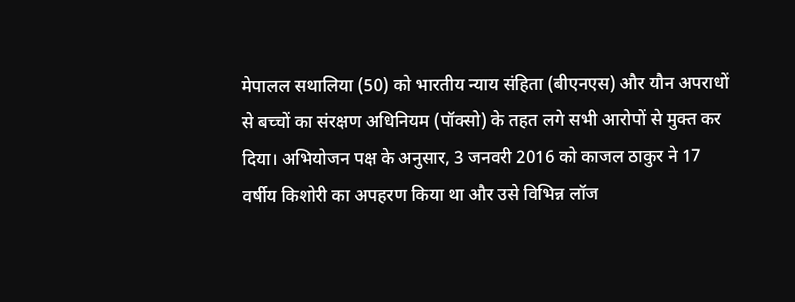मेपालल सथालिया (50) को भारतीय न्याय संहिता (बीएनएस) और यौन अपराधों से बच्चों का संरक्षण अधिनियम (पॉक्सो) के तहत लगे सभी आरोपों से मुक्त कर दिया। अभियोजन पक्ष के अनुसार, 3 जनवरी 2016 को काजल ठाकुर ने 17 वर्षीय किशोरी का अपहरण किया था और उसे विभिन्न लॉज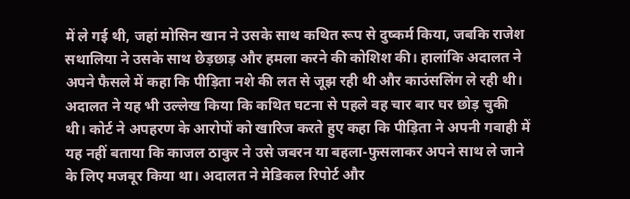में ले गई थी, जहां मोसिन खान ने उसके साथ कथित रूप से दुष्कर्म किया, जबकि राजेश सथालिया ने उसके साथ छेड़छाड़ और हमला करने की कोशिश की। हालांकि अदालत ने अपने फैसले में कहा कि पीड़िता नशे की लत से जूझ रही थी और काउंसलिंग ले रही थी। अदालत ने यह भी उल्लेख किया कि कथित घटना से पहले वह चार बार घर छोड़ चुकी थी। कोर्ट ने अपहरण के आरोपों को खारिज करते हुए कहा कि पीड़िता ने अपनी गवाही में यह नहीं बताया कि काजल ठाकुर ने उसे जबरन या बहला-फुसलाकर अपने साथ ले जाने के लिए मजबूर किया था। अदालत ने मेडिकल रिपोर्ट और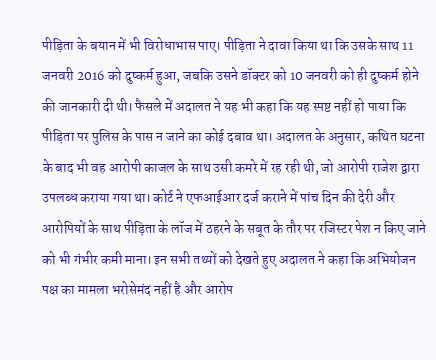पीड़िता के बयान में भी विरोधाभास पाए। पीड़िता ने दावा किया था कि उसके साथ 11 जनवरी 2016 को दुष्कर्म हुआ, जबकि उसने डॉक्टर को 10 जनवरी को ही दुष्कर्म होने की जानकारी दी थी। फैसले में अदालत ने यह भी कहा कि यह स्पष्ट नहीं हो पाया कि पीड़िता पर पुलिस के पास न जाने का कोई दबाव था। अदालत के अनुसार, कथित घटना के बाद भी वह आरोपी काजल के साथ उसी कमरे में रह रही थी, जो आरोपी राजेश द्वारा उपलब्ध कराया गया था। कोर्ट ने एफआईआर दर्ज कराने में पांच दिन की देरी और आरोपियों के साथ पीड़िता के लॉज में ठहरने के सबूत के तौर पर रजिस्टर पेश न किए जाने को भी गंभीर कमी माना। इन सभी तथ्यों को देखते हुए अदालत ने कहा कि अभियोजन पक्ष का मामला भरोसेमंद नहीं है और आरोप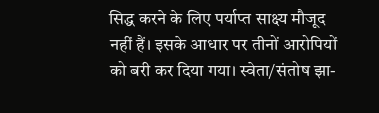सिद्ध करने के लिए पर्याप्त साक्ष्य मौजूद नहीं हैं। इसके आधार पर तीनों आरोपियों को बरी कर दिया गया। स्वेता/संतोष झा-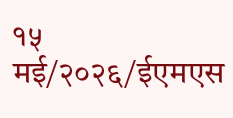१५ मई/२०२६/ईएमएस